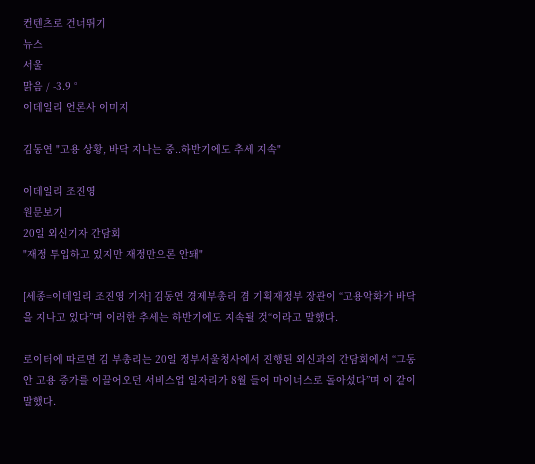컨텐츠로 건너뛰기
뉴스
서울
맑음 / -3.9 °
이데일리 언론사 이미지

김동연 "고용 상황, 바닥 지나는 중..하반기에도 추세 지속"

이데일리 조진영
원문보기
20일 외신기자 간담회
"재정 투입하고 있지만 재정만으론 안돼"

[세종=이데일리 조진영 기자] 김동연 경제부총리 겸 기획재정부 장관이 “고용악화가 바닥을 지나고 있다”며 이러한 추세는 하반기에도 지속될 것“이라고 말했다.

로이터에 따르면 김 부총리는 20일 정부서울청사에서 진행된 외신과의 간담회에서 “그동안 고용 증가를 이끌어오던 서비스업 일자리가 8월 들어 마이너스로 돌아섰다”며 이 같이 말했다.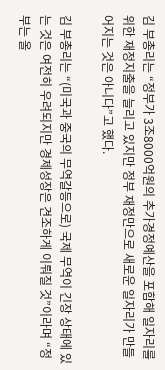김 부총리는 “정부가 3조8000억원의 추가경정예산을 포함해 일자리를 위한 재정지출을 늘리고 있지만 정부 재정만으로 새로운 일자리가 만들어지는 것은 아니다”고 했다.

김 부총리는 “(미국과 중국의 무역갈등으로) 국제 무역이 긴장 상태에 있는 것은 여전히 우려되지만 경제성장은 견조하게 이뤄질 것”이라며 “정부는 올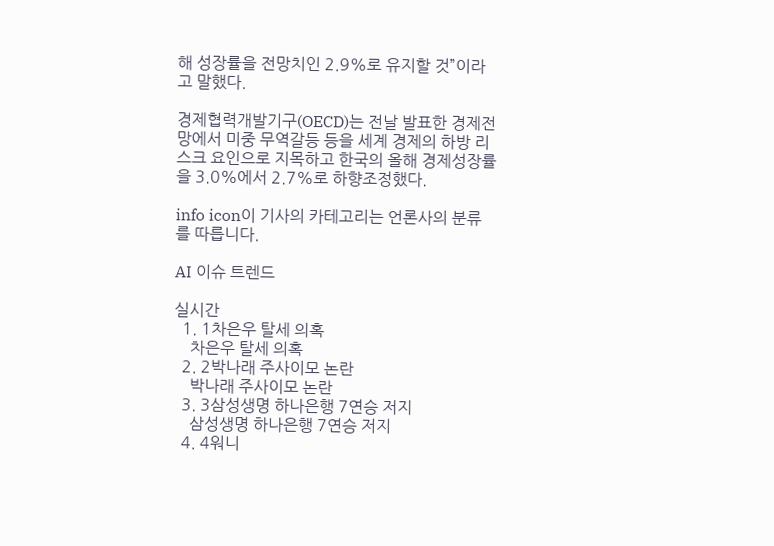해 성장률을 전망치인 2.9%로 유지할 것”이라고 말했다.

경제협력개발기구(OECD)는 전날 발표한 경제전망에서 미중 무역갈등 등을 세계 경제의 하방 리스크 요인으로 지목하고 한국의 올해 경제성장률을 3.0%에서 2.7%로 하향조정했다.

info icon이 기사의 카테고리는 언론사의 분류를 따릅니다.

AI 이슈 트렌드

실시간
  1. 1차은우 탈세 의혹
    차은우 탈세 의혹
  2. 2박나래 주사이모 논란
    박나래 주사이모 논란
  3. 3삼성생명 하나은행 7연승 저지
    삼성생명 하나은행 7연승 저지
  4. 4워니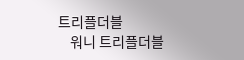트리플더블
    워니 트리플더블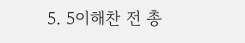5. 5이해찬 전 총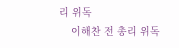리 위독
    이해찬 전 총리 위독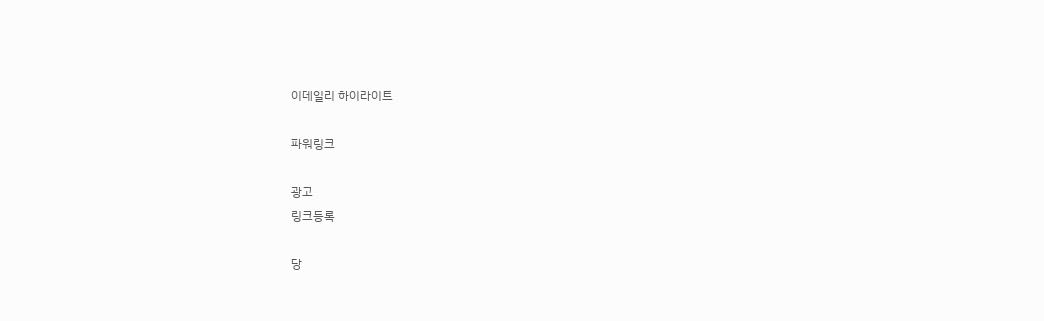이데일리 하이라이트

파워링크

광고
링크등록

당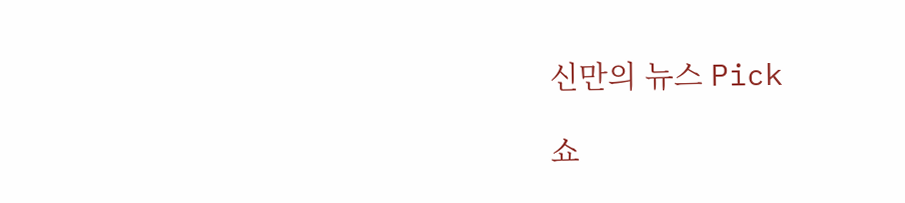신만의 뉴스 Pick

쇼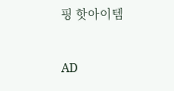핑 핫아이템

AD